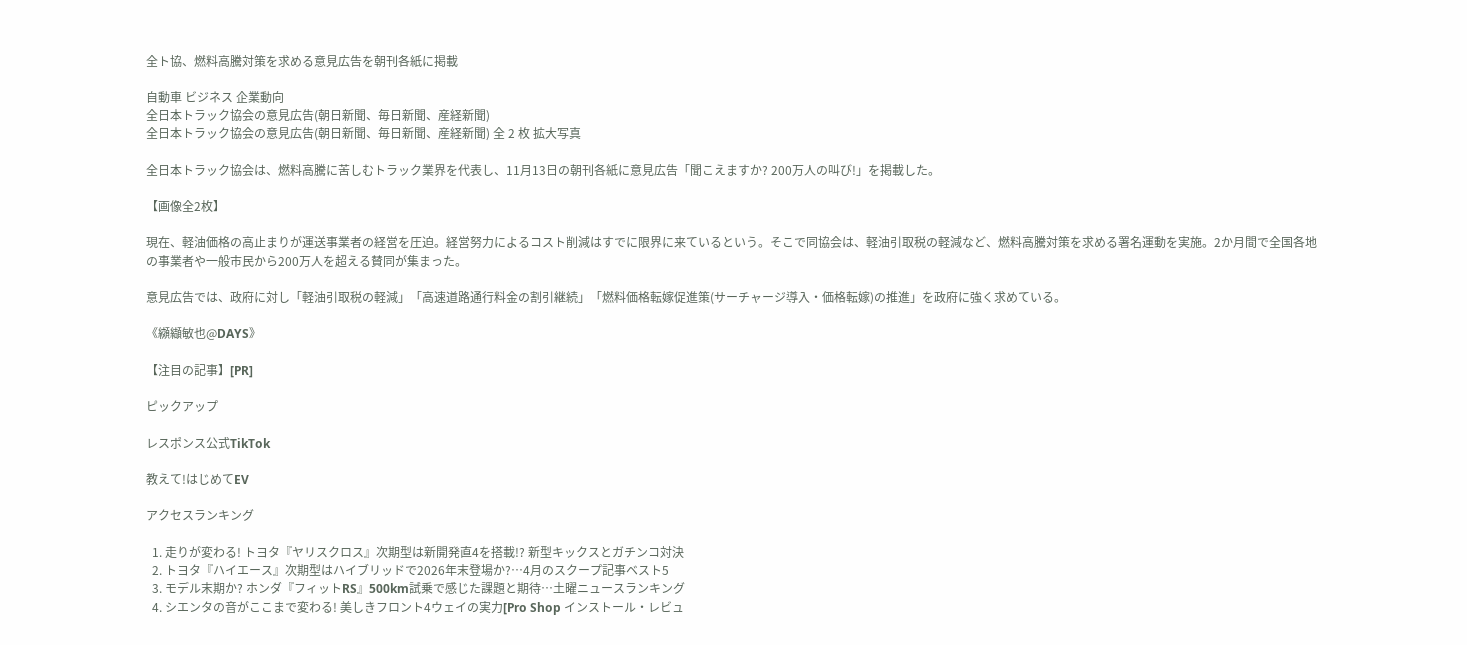全ト協、燃料高騰対策を求める意見広告を朝刊各紙に掲載

自動車 ビジネス 企業動向
全日本トラック協会の意見広告(朝日新聞、毎日新聞、産経新聞)
全日本トラック協会の意見広告(朝日新聞、毎日新聞、産経新聞) 全 2 枚 拡大写真

全日本トラック協会は、燃料高騰に苦しむトラック業界を代表し、11月13日の朝刊各紙に意見広告「聞こえますか? 200万人の叫び!」を掲載した。

【画像全2枚】

現在、軽油価格の高止まりが運送事業者の経営を圧迫。経営努力によるコスト削減はすでに限界に来ているという。そこで同協会は、軽油引取税の軽減など、燃料高騰対策を求める署名運動を実施。2か月間で全国各地の事業者や一般市民から200万人を超える賛同が集まった。

意見広告では、政府に対し「軽油引取税の軽減」「高速道路通行料金の割引継続」「燃料価格転嫁促進策(サーチャージ導入・価格転嫁)の推進」を政府に強く求めている。

《纐纈敏也@DAYS》

【注目の記事】[PR]

ピックアップ

レスポンス公式TikTok

教えて!はじめてEV

アクセスランキング

  1. 走りが変わる! トヨタ『ヤリスクロス』次期型は新開発直4を搭載!? 新型キックスとガチンコ対決
  2. トヨタ『ハイエース』次期型はハイブリッドで2026年末登場か?…4月のスクープ記事ベスト5
  3. モデル末期か? ホンダ『フィットRS』500km試乗で感じた課題と期待…土曜ニュースランキング
  4. シエンタの音がここまで変わる! 美しきフロント4ウェイの実力[Pro Shop インストール・レビュ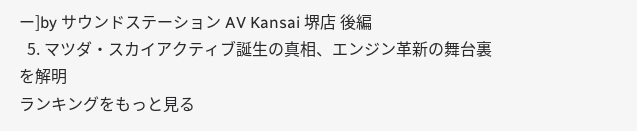ー]by サウンドステーション AV Kansai 堺店 後編
  5. マツダ・スカイアクティブ誕生の真相、エンジン革新の舞台裏を解明
ランキングをもっと見る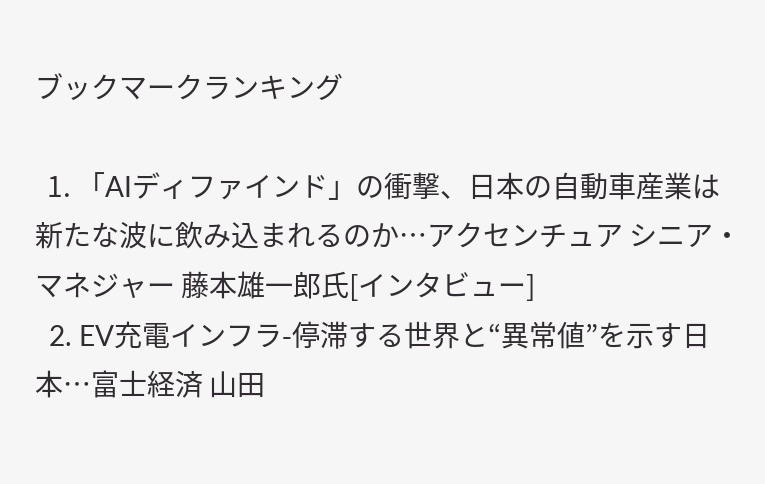ブックマークランキング

  1. 「AIディファインド」の衝撃、日本の自動車産業は新たな波に飲み込まれるのか…アクセンチュア シニア・マネジャー 藤本雄一郎氏[インタビュー]
  2. EV充電インフラ-停滞する世界と“異常値”を示す日本…富士経済 山田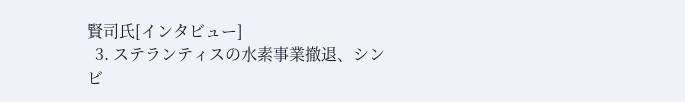賢司氏[インタビュー]
  3. ステランティスの水素事業撤退、シンビ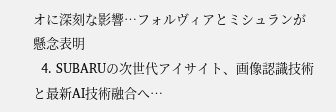オに深刻な影響…フォルヴィアとミシュランが懸念表明
  4. SUBARUの次世代アイサイト、画像認識技術と最新AI技術融合へ…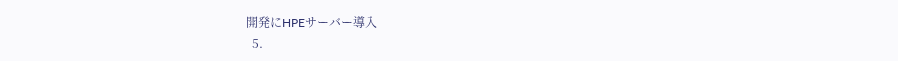開発にHPEサーバー導入
  5.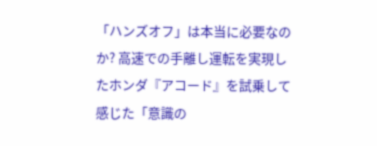「ハンズオフ」は本当に必要なのか? 高速での手離し運転を実現したホンダ『アコード』を試乗して感じた「意識の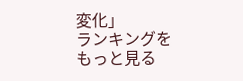変化」
ランキングをもっと見る